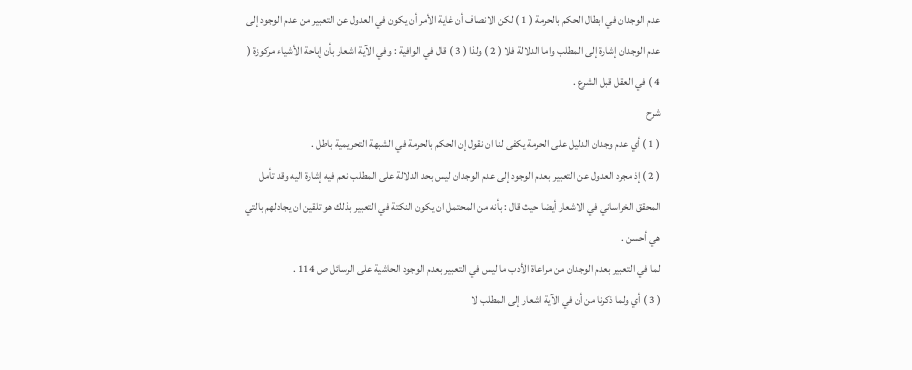عدم الوجدان في ابطال الحكم بالحرمة ( 1 ) لكن الانصاف أن غاية الأمر أن يكون في العدول عن التعبير من عدم الوجود إلى عدم الوجدان إشارة إلى المطلب واما الدلالة فلا ( 2 ) ولذا ( 3 ) قال في الوافية : وفي الآية اشعار بأن إباحة الأشياء مركوزة ( 4 ) في العقل قبل الشرع .
شرح
( 1 ) أي عدم وجدان الدليل على الحرمة يكفى لنا ان نقول إن الحكم بالحرمة في الشبهة التحريمية باطل .
( 2 ) إذ مجرد العدول عن التعبير بعدم الوجود إلى عدم الوجدان ليس بحد الدلالة على المطلب نعم فيه إشارة اليه وقد تأمل المحقق الخراساني في الاشعار أيضا حيث قال : بأنه من المحتمل ان يكون النكتة في التعبير بذلك هو تلقين ان يجادلهم بالتي هي أحسن .
لما في التعبير بعدم الوجدان من مراعاة الأدب ما ليس في التعبير بعدم الوجود الحاشية على الرسائل ص 114 .
( 3 ) أي ولما ذكرنا من أن في الآية اشعار إلى المطلب لا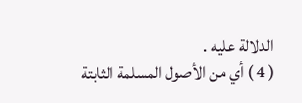الدلالة عليه .
( 4 ) أي من الأصول المسلمة الثابتة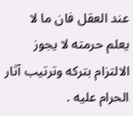عند العقل فان ما لا يعلم حرمته لا يجوز الالتزام بتركه وترتيب آثار الحرام عليه .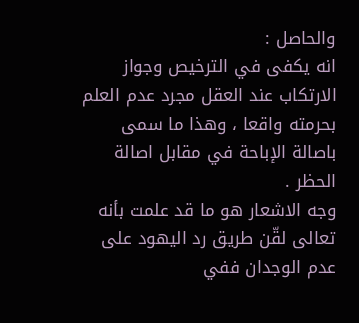والحاصل :
انه يكفى في الترخيص وجواز الارتكاب عند العقل مجرد عدم العلم بحرمته واقعا ، وهذا ما سمى باصالة الإباحة في مقابل اصالة الحظر .
وجه الاشعار هو ما قد علمت بأنه تعالى لقّن طريق رد اليهود على عدم الوجدان ففي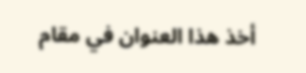أخذ هذا العنوان في مقام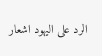الرد على اليهود اشعار